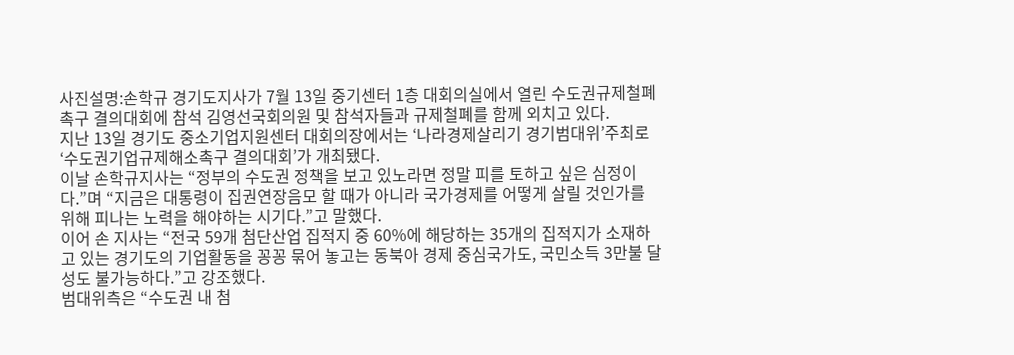사진설명:손학규 경기도지사가 7월 13일 중기센터 1층 대회의실에서 열린 수도권규제철폐촉구 결의대회에 참석 김영선국회의원 및 참석자들과 규제철폐를 함께 외치고 있다.
지난 13일 경기도 중소기업지원센터 대회의장에서는 ‘나라경제살리기 경기범대위’주최로 ‘수도권기업규제해소촉구 결의대회’가 개최됐다.
이날 손학규지사는 “정부의 수도권 정책을 보고 있노라면 정말 피를 토하고 싶은 심정이다.”며 “지금은 대통령이 집권연장음모 할 때가 아니라 국가경제를 어떻게 살릴 것인가를 위해 피나는 노력을 해야하는 시기다.”고 말했다.
이어 손 지사는 “전국 59개 첨단산업 집적지 중 60%에 해당하는 35개의 집적지가 소재하고 있는 경기도의 기업활동을 꽁꽁 묶어 놓고는 동북아 경제 중심국가도, 국민소득 3만불 달성도 불가능하다.”고 강조했다.
범대위측은 “수도권 내 첨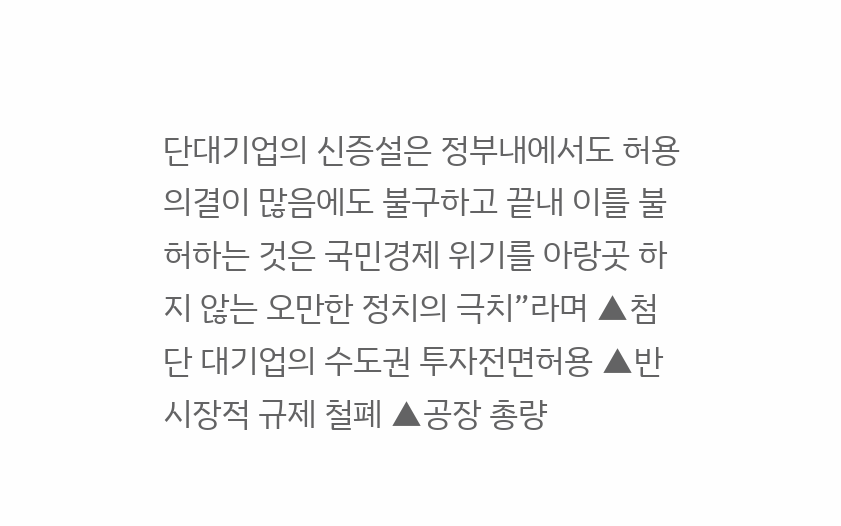단대기업의 신증설은 정부내에서도 허용 의결이 많음에도 불구하고 끝내 이를 불허하는 것은 국민경제 위기를 아랑곳 하지 않는 오만한 정치의 극치”라며 ▲첨단 대기업의 수도권 투자전면허용 ▲반시장적 규제 철폐 ▲공장 총량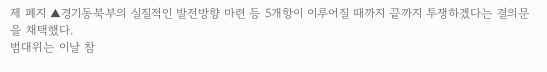제 폐지 ▲경기동북부의 실질적인 발전방향 마련 등 5개항이 이루어질 때까지 끝까지 투쟁하겠다는 결의문을 채택했다.
범대위는 이날 참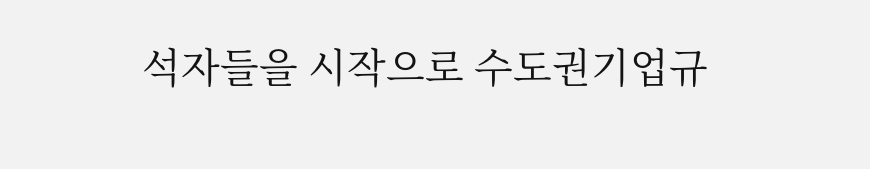석자들을 시작으로 수도권기업규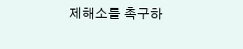제해소를 촉구하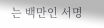는 백만인 서명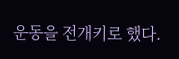운동을 전개키로 했다.